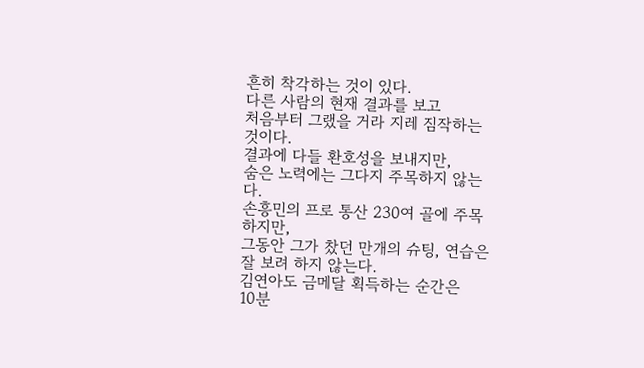흔히 착각하는 것이 있다.
다른 사람의 현재 결과를 보고
처음부터 그랬을 거라 지레 짐작하는 것이다.
결과에 다들 환호성을 보내지만,
숨은 노력에는 그다지 주목하지 않는다.
손흥민의 프로 통산 230여 골에 주목하지만,
그동안 그가 찼던 만개의 슈팅, 연습은
잘 보려 하지 않는다.
김연아도 금메달 획득하는 순간은
10분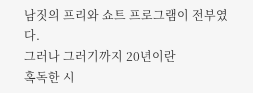남짓의 프리와 쇼트 프로그램이 전부였다.
그러나 그러기까지 20년이란
혹독한 시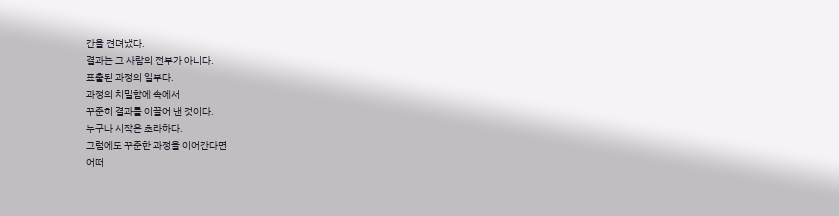간을 견뎌냈다.
결과는 그 사람의 전부가 아니다.
표출된 과정의 일부다.
과정의 치밀함에 속에서
꾸준히 결과를 이끌어 낸 것이다.
누구나 시작은 초라하다.
그럼에도 꾸준한 과정을 이어간다면
어떠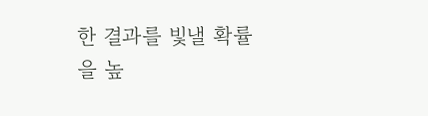한 결과를 빛낼 확률을 높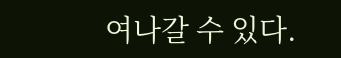여나갈 수 있다.